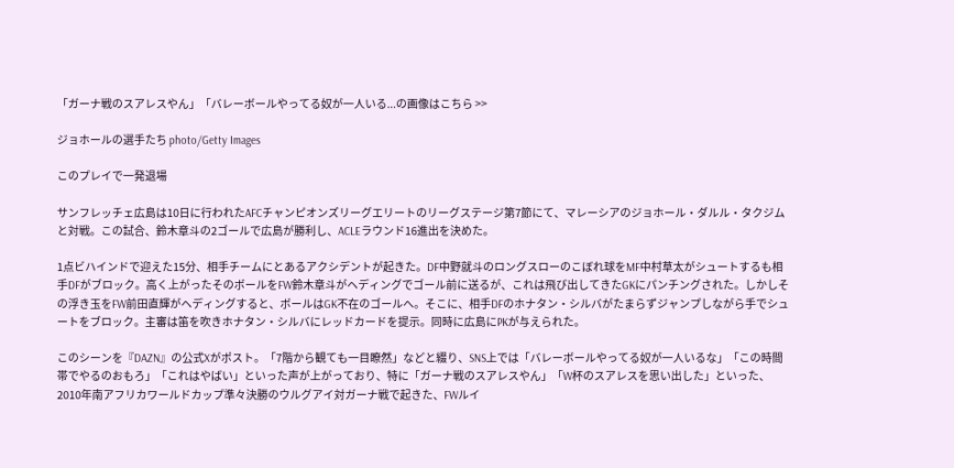「ガーナ戦のスアレスやん」「バレーボールやってる奴が一人いる...の画像はこちら >>

ジョホールの選手たち photo/Getty Images

このプレイで一発退場

サンフレッチェ広島は10日に行われたAFCチャンピオンズリーグエリートのリーグステージ第7節にて、マレーシアのジョホール・ダルル・タクジムと対戦。この試合、鈴木章斗の2ゴールで広島が勝利し、ACLEラウンド16進出を決めた。

1点ビハインドで迎えた15分、相手チームにとあるアクシデントが起きた。DF中野就斗のロングスローのこぼれ球をMF中村草太がシュートするも相手DFがブロック。高く上がったそのボールをFW鈴木章斗がヘディングでゴール前に送るが、これは飛び出してきたGKにパンチングされた。しかしその浮き玉をFW前田直輝がヘディングすると、ボールはGK不在のゴールへ。そこに、相手DFのホナタン・シルバがたまらずジャンプしながら手でシュートをブロック。主審は笛を吹きホナタン・シルバにレッドカードを提示。同時に広島にPKが与えられた。

このシーンを『DAZN』の公式Xがポスト。「7階から観ても一目瞭然」などと綴り、SNS上では「バレーボールやってる奴が一人いるな」「この時間帯でやるのおもろ」「これはやばい」といった声が上がっており、特に「ガーナ戦のスアレスやん」「W杯のスアレスを思い出した」といった、2010年南アフリカワールドカップ準々決勝のウルグアイ対ガーナ戦で起きた、FWルイ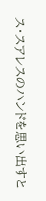ス・スアレスのハンドを思い出すと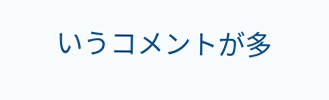いうコメントが多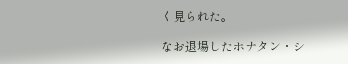く見られた。

なお退場したホナタン・シ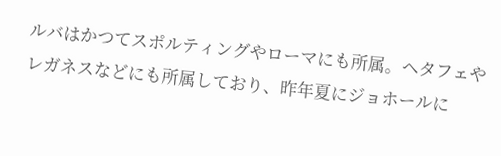ルバはかつてスポルティングやローマにも所属。ヘタフェやレガネスなどにも所属しており、昨年夏にジョホールに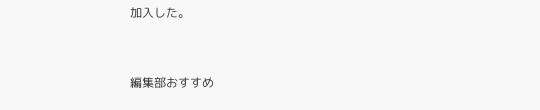加入した。


編集部おすすめ